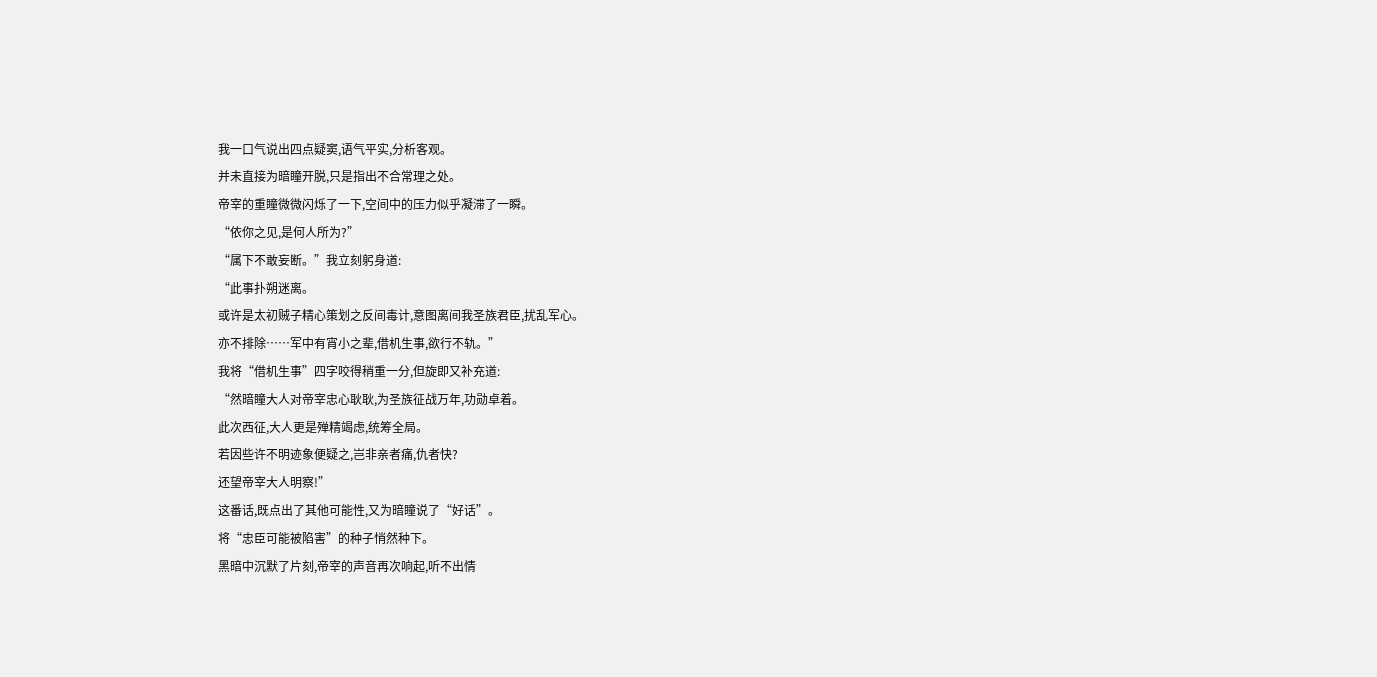我一口气说出四点疑窦,语气平实,分析客观。
并未直接为暗瞳开脱,只是指出不合常理之处。
帝宰的重瞳微微闪烁了一下,空间中的压力似乎凝滞了一瞬。
“依你之见,是何人所为?”
“属下不敢妄断。”我立刻躬身道:
“此事扑朔迷离。
或许是太初贼子精心策划之反间毒计,意图离间我圣族君臣,扰乱军心。
亦不排除……军中有宵小之辈,借机生事,欲行不轨。”
我将“借机生事”四字咬得稍重一分,但旋即又补充道:
“然暗瞳大人对帝宰忠心耿耿,为圣族征战万年,功勋卓着。
此次西征,大人更是殚精竭虑,统筹全局。
若因些许不明迹象便疑之,岂非亲者痛,仇者快?
还望帝宰大人明察!”
这番话,既点出了其他可能性,又为暗瞳说了“好话”。
将“忠臣可能被陷害”的种子悄然种下。
黑暗中沉默了片刻,帝宰的声音再次响起,听不出情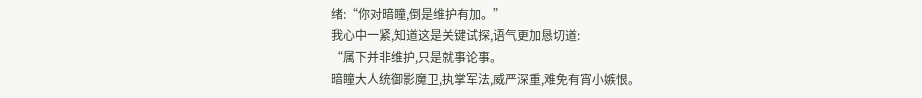绪:“你对暗瞳,倒是维护有加。”
我心中一紧,知道这是关键试探,语气更加恳切道:
“属下并非维护,只是就事论事。
暗瞳大人统御影魔卫,执掌军法,威严深重,难免有宵小嫉恨。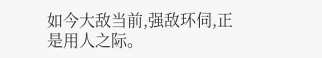如今大敌当前,强敌环伺,正是用人之际。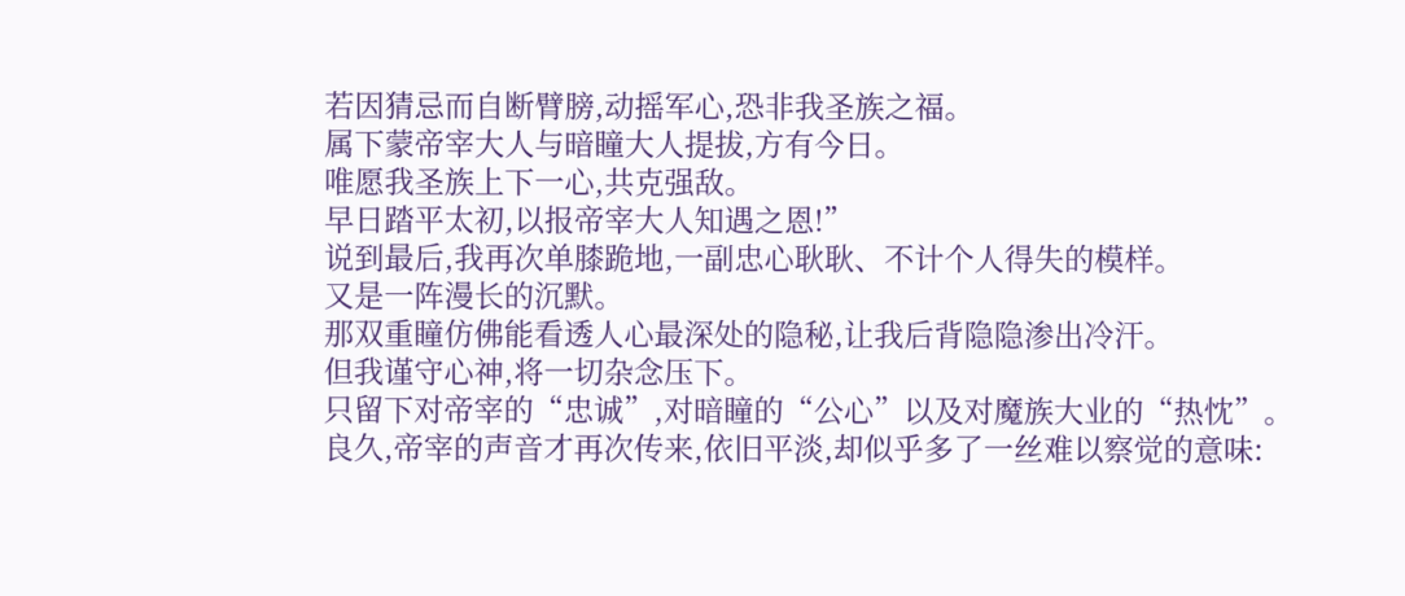若因猜忌而自断臂膀,动摇军心,恐非我圣族之福。
属下蒙帝宰大人与暗瞳大人提拔,方有今日。
唯愿我圣族上下一心,共克强敌。
早日踏平太初,以报帝宰大人知遇之恩!”
说到最后,我再次单膝跪地,一副忠心耿耿、不计个人得失的模样。
又是一阵漫长的沉默。
那双重瞳仿佛能看透人心最深处的隐秘,让我后背隐隐渗出冷汗。
但我谨守心神,将一切杂念压下。
只留下对帝宰的“忠诚”,对暗瞳的“公心”以及对魔族大业的“热忱”。
良久,帝宰的声音才再次传来,依旧平淡,却似乎多了一丝难以察觉的意味: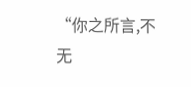“你之所言,不无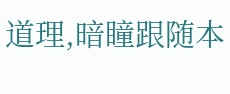道理,暗瞳跟随本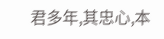君多年,其忠心,本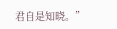君自是知晓。”